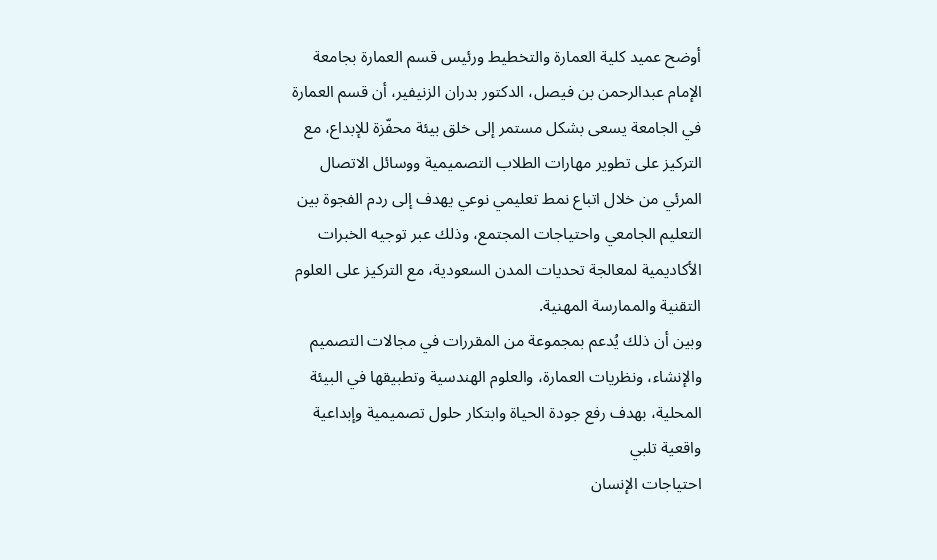أوضح عميد كلية العمارة والتخطيط ورئيس قسم العمارة بجامعة الإمام عبدالرحمن بن فيصل، الدكتور بدران الزنيفير، أن قسم العمارة في الجامعة يسعى بشكل مستمر إلى خلق بيئة محفّزة للإبداع، مع التركيز على تطوير مهارات الطلاب التصميمية ووسائل الاتصال المرئي من خلال اتباع نمط تعليمي نوعي يهدف إلى ردم الفجوة بين التعليم الجامعي واحتياجات المجتمع، وذلك عبر توجيه الخبرات الأكاديمية لمعالجة تحديات المدن السعودية، مع التركيز على العلوم التقنية والممارسة المهنية.
وبين أن ذلك يُدعم بمجموعة من المقررات في مجالات التصميم والإنشاء، ونظريات العمارة، والعلوم الهندسية وتطبيقها في البيئة المحلية، بهدف رفع جودة الحياة وابتكار حلول تصميمية وإبداعية واقعية تلبي
احتياجات الإنسان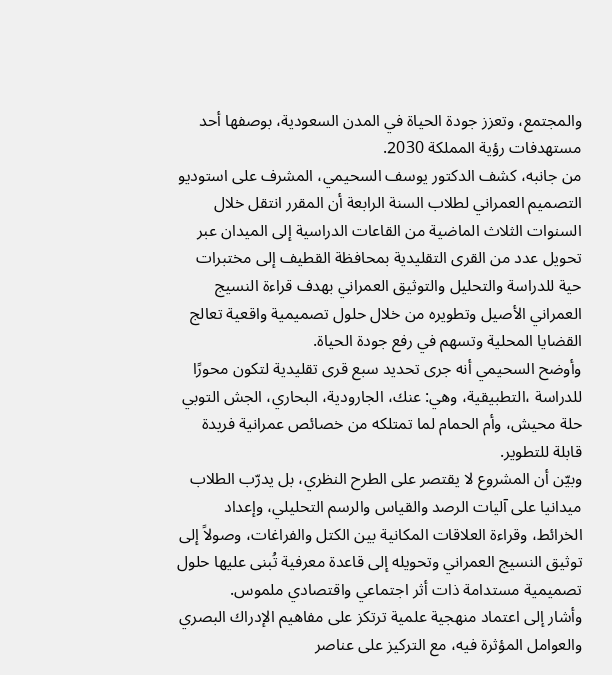والمجتمع، وتعزز جودة الحياة في المدن السعودية، بوصفها أحد مستهدفات رؤية المملكة 2030.
من جانبه، كشف الدكتور يوسف السحيمي، المشرف على استوديو التصميم العمراني لطلاب السنة الرابعة أن المقرر انتقل خلال السنوات الثلاث الماضية من القاعات الدراسية إلى الميدان عبر تحويل عدد من القرى التقليدية بمحافظة القطيف إلى مختبرات حية للدراسة والتحليل والتوثيق العمراني بهدف قراءة النسيج العمراني الأصيل وتطويره من خلال حلول تصميمية واقعية تعالج القضايا المحلية وتسهم في رفع جودة الحياة.
وأوضح السحيمي أنه جرى تحديد سبع قرى تقليدية لتكون محورًا للدراسة ،التطبيقية، وهي: عنك، الجارودية، البحاري، الجش التوبي حلة محيش، وأم الحمام لما تمتلكه من خصائص عمرانية فريدة قابلة للتطوير.
وبيّن أن المشروع لا يقتصر على الطرح النظري، بل يدرّب الطلاب ميدانيا على آليات الرصد والقياس والرسم التحليلي، وإعداد الخرائط، وقراءة العلاقات المكانية بين الكتل والفراغات، وصولاً إلى توثيق النسيج العمراني وتحويله إلى قاعدة معرفية تُبنى عليها حلول تصميمية مستدامة ذات أثر اجتماعي واقتصادي ملموس.
وأشار إلى اعتماد منهجية علمية ترتكز على مفاهيم الإدراك البصري والعوامل المؤثرة فيه، مع التركيز على عناصر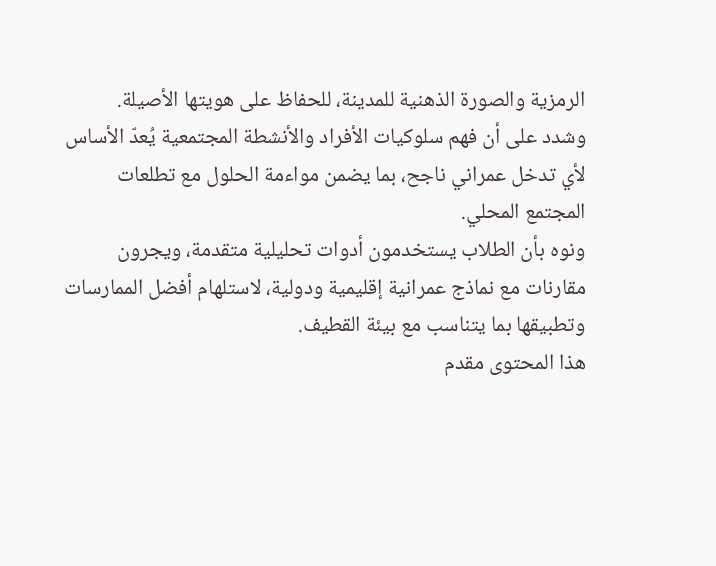الرمزية والصورة الذهنية للمدينة، للحفاظ على هويتها الأصيلة.
وشدد على أن فهم سلوكيات الأفراد والأنشطة المجتمعية يُعدّ الأساس لأي تدخل عمراني ناجح، بما يضمن مواءمة الحلول مع تطلعات المجتمع المحلي.
ونوه بأن الطلاب يستخدمون أدوات تحليلية متقدمة، ويجرون مقارنات مع نماذج عمرانية إقليمية ودولية، لاستلهام أفضل الممارسات وتطبيقها بما يتناسب مع بيئة القطيف.
هذا المحتوى مقدم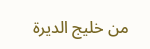من خليج الديرة